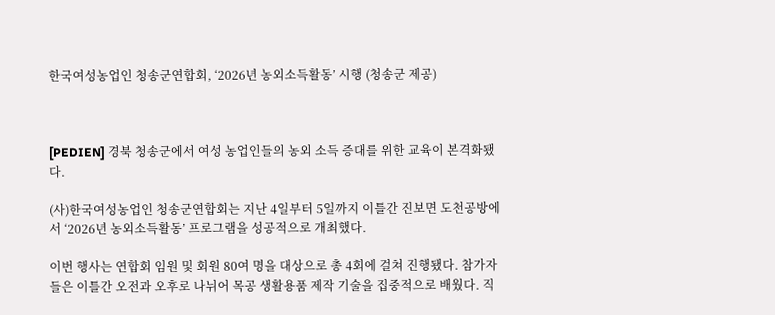한국여성농업인 청송군연합회, ‘2026년 농외소득활동’ 시행 (청송군 제공)



[PEDIEN] 경북 청송군에서 여성 농업인들의 농외 소득 증대를 위한 교육이 본격화됐다.

(사)한국여성농업인 청송군연합회는 지난 4일부터 5일까지 이틀간 진보면 도천공방에서 ‘2026년 농외소득활동’ 프로그램을 성공적으로 개최했다.

이번 행사는 연합회 임원 및 회원 80여 명을 대상으로 총 4회에 걸쳐 진행됐다. 참가자들은 이틀간 오전과 오후로 나뉘어 목공 생활용품 제작 기술을 집중적으로 배웠다. 직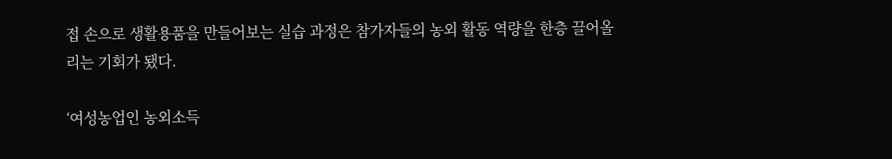접 손으로 생활용품을 만들어보는 실습 과정은 참가자들의 농외 활동 역량을 한층 끌어올리는 기회가 됐다.

‘여성농업인 농외소득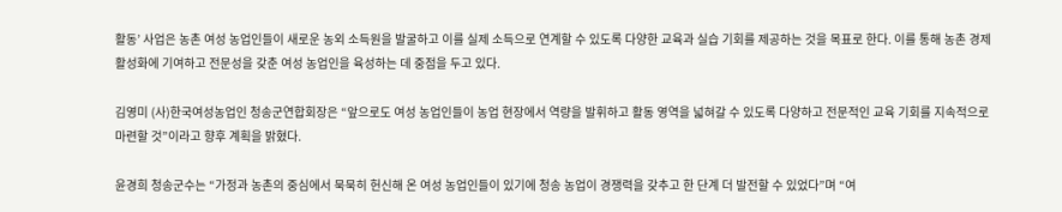활동’ 사업은 농촌 여성 농업인들이 새로운 농외 소득원을 발굴하고 이를 실제 소득으로 연계할 수 있도록 다양한 교육과 실습 기회를 제공하는 것을 목표로 한다. 이를 통해 농촌 경제 활성화에 기여하고 전문성을 갖춘 여성 농업인을 육성하는 데 중점을 두고 있다.

김영미 (사)한국여성농업인 청송군연합회장은 “앞으로도 여성 농업인들이 농업 현장에서 역량을 발휘하고 활동 영역을 넓혀갈 수 있도록 다양하고 전문적인 교육 기회를 지속적으로 마련할 것”이라고 향후 계획을 밝혔다.

윤경희 청송군수는 “가정과 농촌의 중심에서 묵묵히 헌신해 온 여성 농업인들이 있기에 청송 농업이 경쟁력을 갖추고 한 단계 더 발전할 수 있었다”며 “여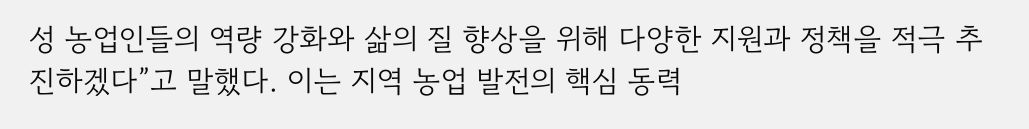성 농업인들의 역량 강화와 삶의 질 향상을 위해 다양한 지원과 정책을 적극 추진하겠다”고 말했다. 이는 지역 농업 발전의 핵심 동력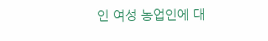인 여성 농업인에 대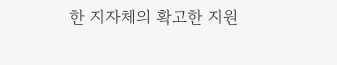한 지자체의 확고한 지원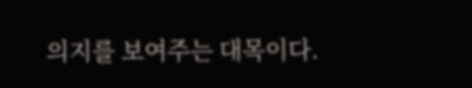의지를 보여주는 대목이다.